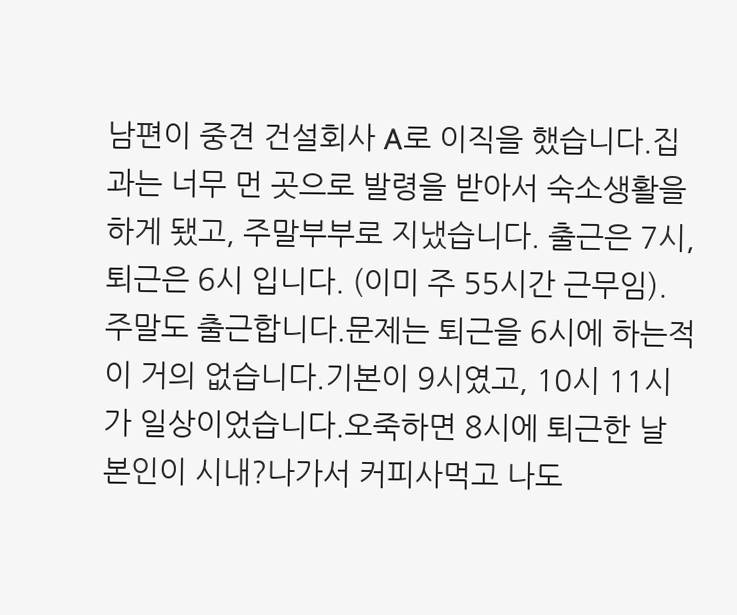남편이 중견 건설회사 A로 이직을 했습니다.집과는 너무 먼 곳으로 발령을 받아서 숙소생활을 하게 됐고, 주말부부로 지냈습니다. 출근은 7시, 퇴근은 6시 입니다. (이미 주 55시간 근무임). 주말도 출근합니다.문제는 퇴근을 6시에 하는적이 거의 없습니다.기본이 9시였고, 10시 11시가 일상이었습니다.오죽하면 8시에 퇴근한 날 본인이 시내?나가서 커피사먹고 나도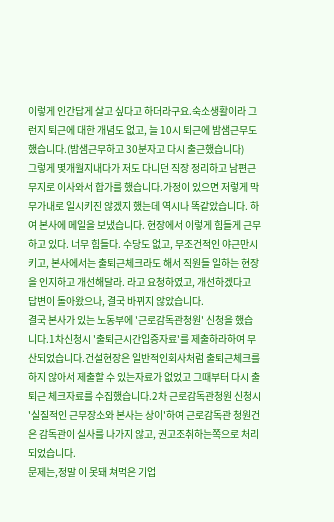이렇게 인간답게 살고 싶다고 하더라구요.숙소생활이라 그런지 퇴근에 대한 개념도 없고, 늘 10시 퇴근에 밤샘근무도 했습니다.(밤샘근무하고 30분자고 다시 출근했습니다)
그렇게 몇개월지내다가 저도 다니던 직장 정리하고 남편근무지로 이사와서 합가를 했습니다.가정이 있으면 저렇게 막무가내로 일시키진 않겠지 했는데 역시나 똑같았습니다. 하여 본사에 메일을 보냈습니다. 현장에서 이렇게 힘들게 근무하고 있다. 너무 힘들다. 수당도 없고, 무조건적인 야근만시키고, 본사에서는 출퇴근체크라도 해서 직원들 일하는 현장을 인지하고 개선해달라. 라고 요청하였고, 개선하겠다고 답변이 돌아왔으나, 결국 바뀌지 않았습니다.
결국 본사가 있는 노동부에 '근로감독관청원' 신청을 했습니다.1차신청시 '출퇴근시간입증자료'를 제출하라하여 무산되었습니다.건설현장은 일반적인회사처럼 출퇴근체크를 하지 않아서 제출할 수 있는자료가 없었고 그때부터 다시 출퇴근 체크자료를 수집했습니다.2차 근로감독관청원 신청시 '실질적인 근무장소와 본사는 상이'하여 근로감독관 청원건은 감독관이 실사를 나가지 않고, 권고조취하는쪽으로 처리되었습니다.
문제는,정말 이 못돼 쳐먹은 기업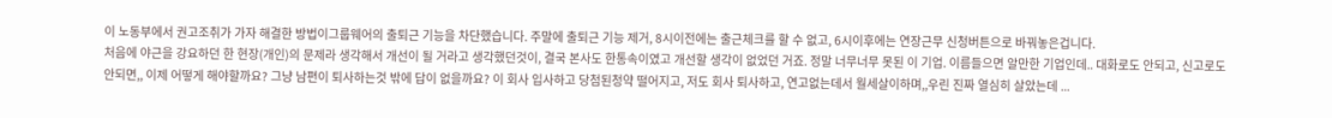이 노동부에서 권고조취가 가자 해결한 방법이그룹웨어의 출퇴근 기능을 차단했습니다. 주말에 출퇴근 기능 제거, 8시이전에는 출근체크를 할 수 없고, 6시이후에는 연장근무 신청버튼으로 바꿔놓은겁니다.
처음에 야근을 강요하던 한 현장(개인)의 문제라 생각해서 개선이 될 거라고 생각했던것이, 결국 본사도 한통속이였고 개선할 생각이 없었던 거죠. 정말 너무너무 못된 이 기업. 이름들으면 알만한 기업인데.. 대화로도 안되고, 신고로도 안되면,, 이제 어떻게 해야할까요? 그냥 남편이 퇴사하는것 밖에 답이 없을까요? 이 회사 입사하고 당첨된청약 떨어지고, 저도 회사 퇴사하고, 연고없는데서 월세살이하며,,우린 진짜 열심히 살았는데 ...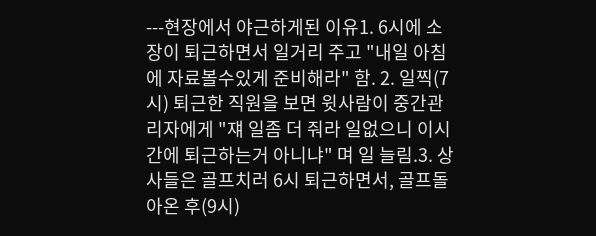---현장에서 야근하게된 이유1. 6시에 소장이 퇴근하면서 일거리 주고 "내일 아침에 자료볼수있게 준비해라" 함. 2. 일찍(7시) 퇴근한 직원을 보면 윗사람이 중간관리자에게 "쟤 일좀 더 줘라 일없으니 이시간에 퇴근하는거 아니냐" 며 일 늘림.3. 상사들은 골프치러 6시 퇴근하면서, 골프돌아온 후(9시)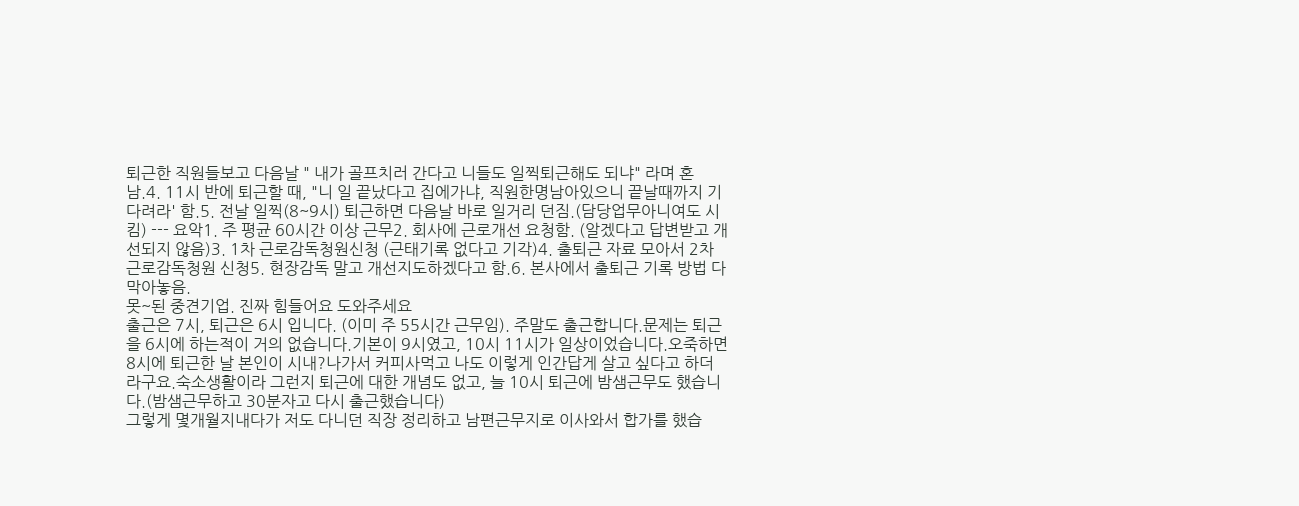퇴근한 직원들보고 다음날 " 내가 골프치러 간다고 니들도 일찍퇴근해도 되냐" 라며 혼남.4. 11시 반에 퇴근할 때, "니 일 끝났다고 집에가냐, 직원한명남아있으니 끝날때까지 기다려라' 함.5. 전날 일찍(8~9시) 퇴근하면 다음날 바로 일거리 던짐.(담당업무아니여도 시킴) --- 요악1. 주 평균 60시간 이상 근무2. 회사에 근로개선 요청함. (알겠다고 답변받고 개선되지 않음)3. 1차 근로감독청원신청 (근태기록 없다고 기각)4. 출퇴근 자료 모아서 2차 근로감독청원 신청5. 현장감독 말고 개선지도하겠다고 함.6. 본사에서 출퇴근 기록 방법 다 막아놓음.
못~된 중견기업. 진짜 힘들어요 도와주세요
출근은 7시, 퇴근은 6시 입니다. (이미 주 55시간 근무임). 주말도 출근합니다.문제는 퇴근을 6시에 하는적이 거의 없습니다.기본이 9시였고, 10시 11시가 일상이었습니다.오죽하면 8시에 퇴근한 날 본인이 시내?나가서 커피사먹고 나도 이렇게 인간답게 살고 싶다고 하더라구요.숙소생활이라 그런지 퇴근에 대한 개념도 없고, 늘 10시 퇴근에 밤샘근무도 했습니다.(밤샘근무하고 30분자고 다시 출근했습니다)
그렇게 몇개월지내다가 저도 다니던 직장 정리하고 남편근무지로 이사와서 합가를 했습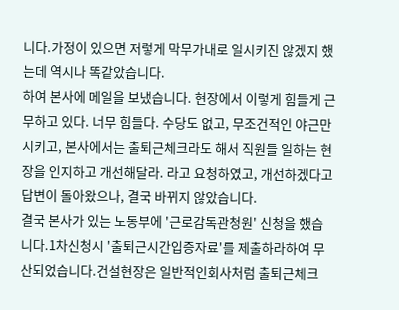니다.가정이 있으면 저렇게 막무가내로 일시키진 않겠지 했는데 역시나 똑같았습니다.
하여 본사에 메일을 보냈습니다. 현장에서 이렇게 힘들게 근무하고 있다. 너무 힘들다. 수당도 없고, 무조건적인 야근만시키고, 본사에서는 출퇴근체크라도 해서 직원들 일하는 현장을 인지하고 개선해달라. 라고 요청하였고, 개선하겠다고 답변이 돌아왔으나, 결국 바뀌지 않았습니다.
결국 본사가 있는 노동부에 '근로감독관청원' 신청을 했습니다.1차신청시 '출퇴근시간입증자료'를 제출하라하여 무산되었습니다.건설현장은 일반적인회사처럼 출퇴근체크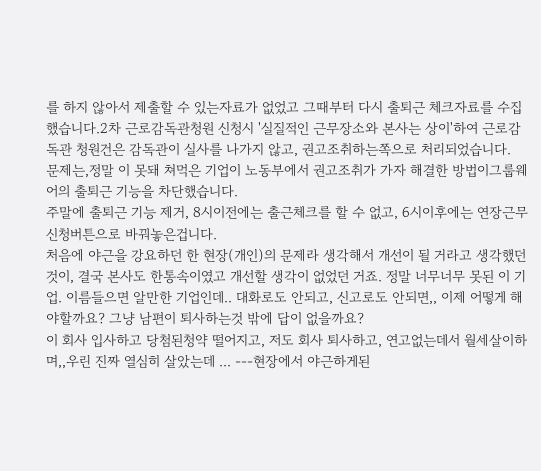를 하지 않아서 제출할 수 있는자료가 없었고 그때부터 다시 출퇴근 체크자료를 수집했습니다.2차 근로감독관청원 신청시 '실질적인 근무장소와 본사는 상이'하여 근로감독관 청원건은 감독관이 실사를 나가지 않고, 권고조취하는쪽으로 처리되었습니다.
문제는,정말 이 못돼 쳐먹은 기업이 노동부에서 권고조취가 가자 해결한 방법이그룹웨어의 출퇴근 기능을 차단했습니다.
주말에 출퇴근 기능 제거, 8시이전에는 출근체크를 할 수 없고, 6시이후에는 연장근무 신청버튼으로 바꿔놓은겁니다.
처음에 야근을 강요하던 한 현장(개인)의 문제라 생각해서 개선이 될 거라고 생각했던것이, 결국 본사도 한통속이였고 개선할 생각이 없었던 거죠. 정말 너무너무 못된 이 기업. 이름들으면 알만한 기업인데.. 대화로도 안되고, 신고로도 안되면,, 이제 어떻게 해야할까요? 그냥 남편이 퇴사하는것 밖에 답이 없을까요?
이 회사 입사하고 당첨된청약 떨어지고, 저도 회사 퇴사하고, 연고없는데서 월세살이하며,,우린 진짜 열심히 살았는데 ... ---현장에서 야근하게된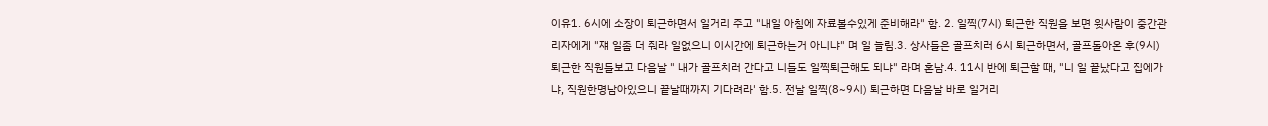이유1. 6시에 소장이 퇴근하면서 일거리 주고 "내일 아침에 자료볼수있게 준비해라" 함. 2. 일찍(7시) 퇴근한 직원을 보면 윗사람이 중간관리자에게 "쟤 일좀 더 줘라 일없으니 이시간에 퇴근하는거 아니냐" 며 일 늘림.3. 상사들은 골프치러 6시 퇴근하면서, 골프돌아온 후(9시) 퇴근한 직원들보고 다음날 " 내가 골프치러 간다고 니들도 일찍퇴근해도 되냐" 라며 혼남.4. 11시 반에 퇴근할 때, "니 일 끝났다고 집에가냐, 직원한명남아있으니 끝날때까지 기다려라' 함.5. 전날 일찍(8~9시) 퇴근하면 다음날 바로 일거리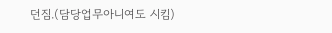던짐.(담당업무아니여도 시킴)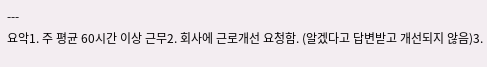---
요악1. 주 평균 60시간 이상 근무2. 회사에 근로개선 요청함. (알겠다고 답변받고 개선되지 않음)3.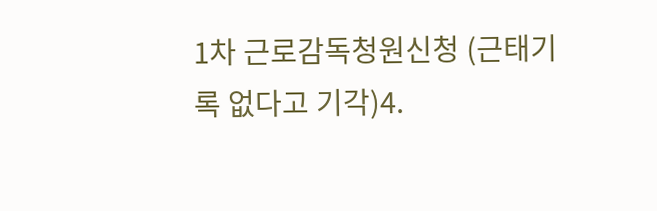1차 근로감독청원신청 (근태기록 없다고 기각)4.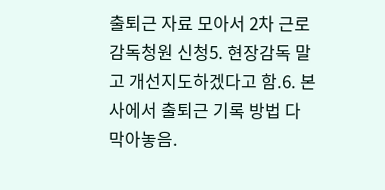출퇴근 자료 모아서 2차 근로감독청원 신청5. 현장감독 말고 개선지도하겠다고 함.6. 본사에서 출퇴근 기록 방법 다 막아놓음.